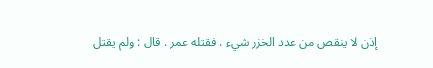إذن لا ينقص من عدد الخزر شيء . فقتله عمر . قال : ولم يقتل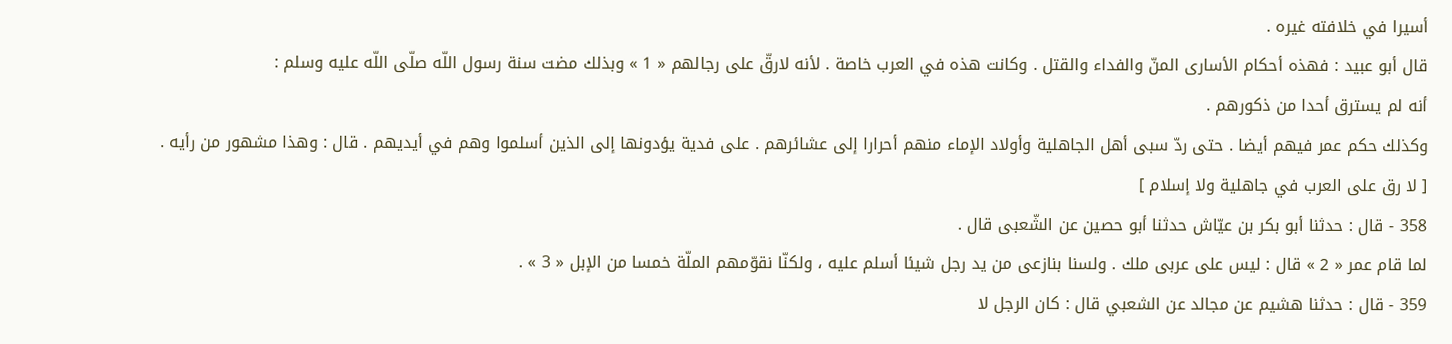أسيرا في خلافته غيره .
قال أبو عبيد : فهذه أحكام الأسارى المنّ والفداء والقتل . وكانت هذه في العرب خاصة . لأنه لارقّ على رجالهم « 1 » وبذلك مضت سنة رسول اللّه صلّى اللّه عليه وسلم :
أنه لم يسترق أحدا من ذكورهم .
وكذلك حكم عمر فيهم أيضا . حتى ردّ سبى أهل الجاهلية وأولاد الإماء منهم أحرارا إلى عشائرهم . على فدية يؤدونها إلى الذين أسلموا وهم في أيديهم . قال : وهذا مشهور من رأيه .
[ لا رق على العرب في جاهلية ولا إسلام ]
358 - قال : حدثنا أبو بكر بن عيّاش حدثنا أبو حصين عن الشّعبى قال .
لما قام عمر « 2 » قال : ليس على عربى ملك . ولسنا بنازعى من يد رجل شيئا أسلم عليه ، ولكنّا نقوّمهم الملّة خمسا من الإبل « 3 » .
359 - قال : حدثنا هشيم عن مجالد عن الشعبي قال : كان الرجل لا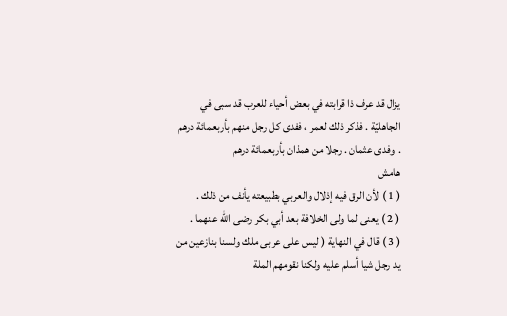يزال قد عرف ذا قرابته في بعض أحياء للعرب قد سبى في الجاهليّة . فذكر ذلك لعمر ، ففدى كل رجل منهم بأربعمائة درهم . وفدى عثمان . رجلا من همذان بأربعمائة درهم
هامش
( 1 ) لأن الرق فيه إذلال والعربي بطبيعته يأنف من ذلك .
( 2 ) يعنى لما ولى الخلافة بعد أبي بكر رضى اللّه عنهما .
( 3 ) قال في النهاية ( ليس على عربى ملك ولسنا بنازعين من يد رجل شيا أسلم عليه ولكنا نقومهم الملة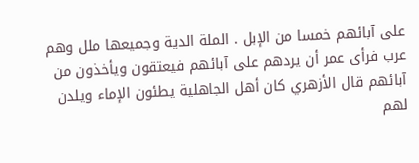على آبائهم خمسا من الإبل . الملة الدية وجميعها ملل وهم عرب فرأى عمر أن يردهم على آبائهم فيعتقون ويأخذون من آبائهم قال الأزهري كان أهل الجاهلية يطئون الإماء ويلدن لهم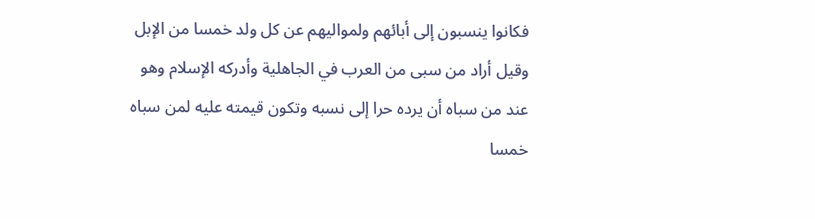فكانوا ينسبون إلى أبائهم ولمواليهم عن كل ولد خمسا من الإبل وقيل أراد من سبى من العرب في الجاهلية وأدركه الإسلام وهو عند من سباه أن يرده حرا إلى نسبه وتكون قيمته عليه لمن سباه خمسا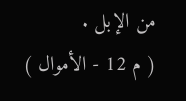من الإبل .
( م 12 - الأموال )